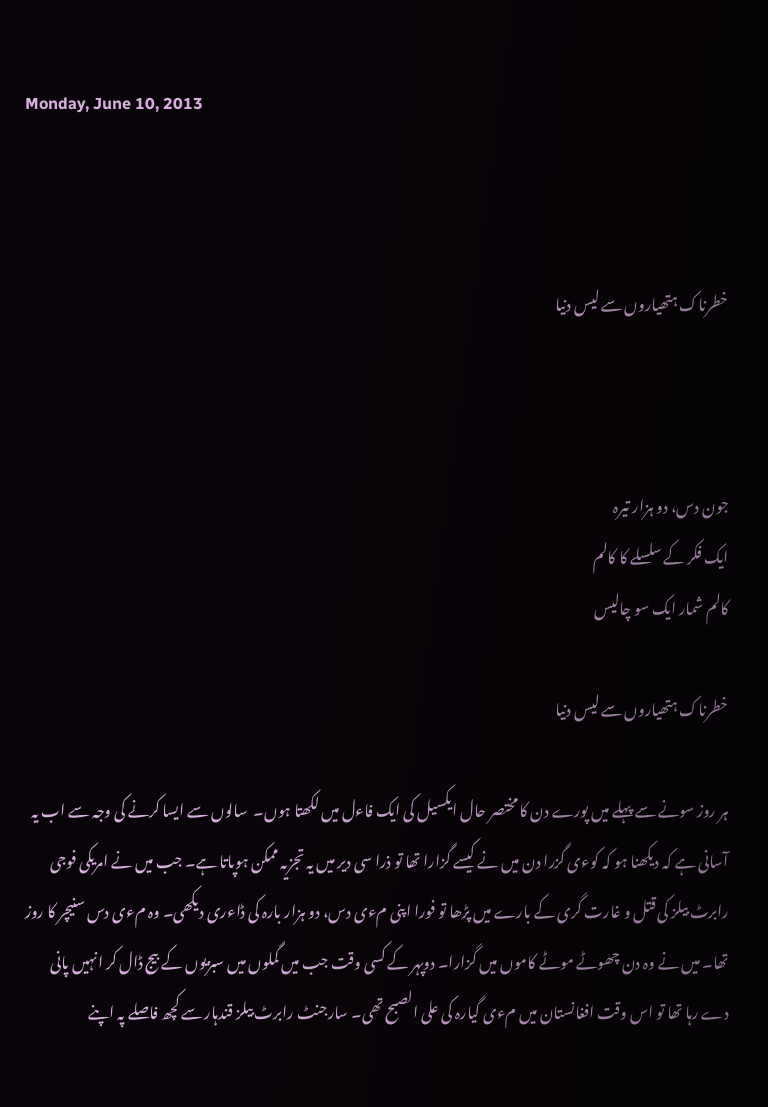Monday, June 10, 2013



خطرناک ہتھیاروں سے لیس دنیا



جون دس، دو ہزار تیرہ
ایک فکر کے سلسلے کا کالم
کالم شمار ایک سو چالیس

خطرناک ہتھیاروں سے لیس دنیا

ہر روز سونے سے پہلے میں پورے دن کا مختصر حال ایکسیل کی ایک فاءل میں لکھتا ہوں۔  سالوں سے ایسا کرنے کی وجہ سے اب یہ آسانی ہے کہ دیکھنا ہو کہ کوءی گزرا دن میں نے کیسے گزارا تھا تو ذرا سی دیر میں یہ تجزیہ ممکن ہوپاتا ہے۔ جب میں نے امریکی فوجی رابرٹ بیلز کی قتل و غارت گری کے بارے میں پڑھا تو فورا اپنی مءی دس، دو ہزار بارہ کی ڈاءری دیکھی۔ وہ مءی دس سنیچر کا روز تھا۔ میں نے وہ دن چھوٹے موٹے کاموں میں گزارا۔ دوپہر کے کسی وقت جب میں گملوں میں سبزیوں کے بیج ڈال کر انہیں پانی دے رہا تھا تو اس وقت افغانستان میں مءی گیارہ کی علی الصبح تھی۔ سارجنٹ رابرٹ بیلز قندہار سے کچھ فاصلے پہ اپنے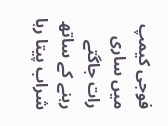فوجی کیمپ میں ساری رات جاگتے رہنے کے ساتھ شراب پیتا رہا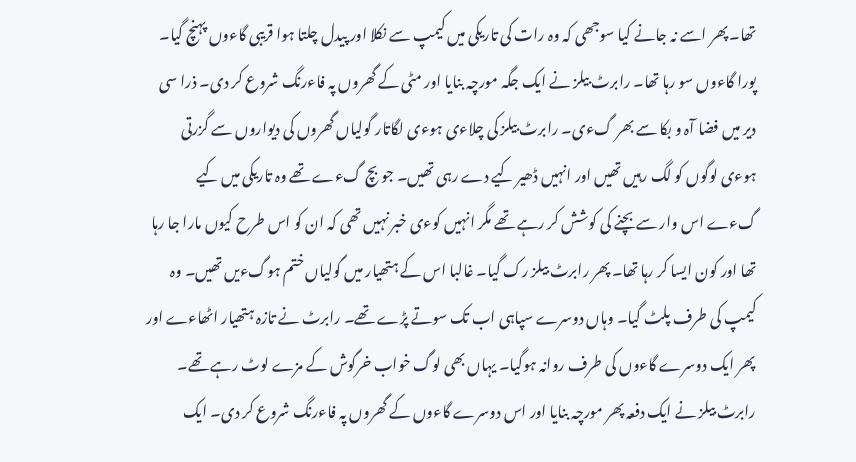تھا۔ پھر اسے نہ جانے کیا سوجھی کہ وہ رات کی تاریکی میں کیمپ سے نکلا اور پیدل چلتا ہوا قریبی گاءوں پہنچ گیا۔ پورا گاءوں سو رہا تھا۔ رابرٹ بیلز نے ایک جگہ مورچہ بنایا اور مٹی کے گھروں پہ فاءرنگ شروع کر دی۔ ذرا سی دیر میں فضا آہ و بکا سے بھر گءی۔ رابرٹ بیلز کی چلاءی ہوءی لگاتار گولیاں گھروں کی دیواروں سے گزرتی ہوءی لوگوں کو لگ رہیں تھیں اور انہیں ڈھیر کیے دے رہی تھیں۔ جو بچ گءے تھے وہ تاریکی میں کیے گءے اس وار سے بچنے کی کوشش کر رہے تھے مگر انہیں کوءی خبر نہیں تھی کہ ان کو اس طرح کیوں مارا جا رہا تھا اور کون ایسا کر رہا تھا۔ پھر رابرٹ بیلز رک گیا۔ غالبا اس کے ہتھیار میں گولیاں ختم ہوگءیں تھیں۔ وہ کیمپ کی طرف پلٹ گیا۔ وہاں دوسرے سپاہی اب تک سوتے پڑے تھے۔ رابرٹ نے تازہ ہتھیار اٹھاءے اور پھر ایک دوسرے گاءوں کی طرف روانہ ہوگیا۔ یہاں بھی لوگ خواب خرگوش کے مزے لوٹ رہے تھے۔ رابرٹ بیلز نے ایک دفعہ پھر مورچہ بنایا اور اس دوسرے گاءوں کے گھروں پہ فاءرنگ شروع کر دی۔ ایک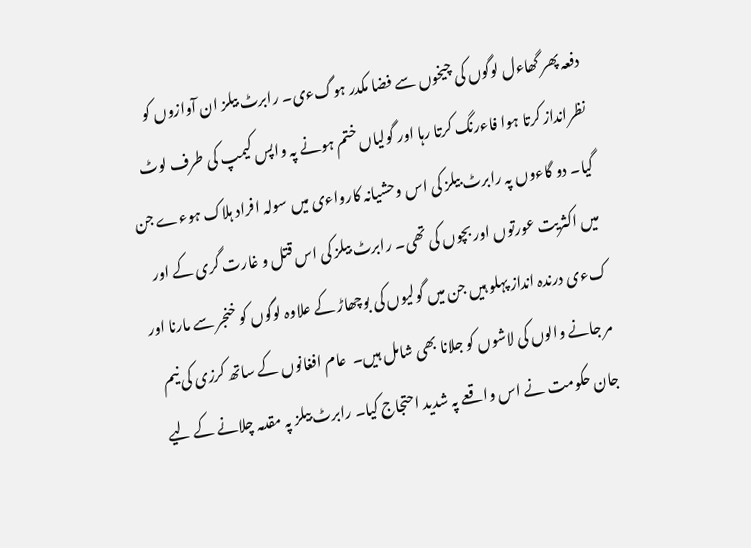دفعہ پھر گھاءل لوگوں کی چیخوں سے فضا مکدر ہوگءی۔ رابرٹ بیلز ان آوازوں کو نظرانداز کرتا ہوا فاءرنگ کرتا رہا اور گولیاں ختم ہونے پہ واپس کیمپ کی طرف لوٹ گیا۔ دو گاءوں پہ رابرٹ بیلز کی اس وحشیانہ کارواءی میں سولہ افراد ہلاک ہوءے جن میں اکثریت عورتوں اور بچوں کی تھی۔ رابرٹ بیلز کی اس قتل و غارت گری کے اور کءی درندہ انداز پہلو ہیں جن میں گولیوں کی بوچھاڑ کے علاوہ لوگوں کو خنجر سے مارنا اور مر جانے والوں کی لاشوں کو جلانا بھی شامل ہیں۔  عام افغانوں کے ساتھ کرزی کی نیم جان حکومت نے اس واقعے پہ شدید احتجاج کیا۔ رابرٹ بیلز پہ مقدمہ چلانے کے لیے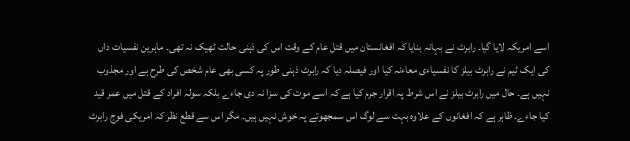اسے امریکہ لایا گیا۔ رابرٹ نے بہانہ بنایا کہ افغانستان میں قتل عام کے وقت اس کی ذہنی حالت ٹھیک نہ تھی۔ ماہرین نفسیات داں کی ایک ٹیم نے رابرٹ بیلز کا نفسیاءی معاءنہ کیا اور فیصلہ دیا کہ رابرٹ ذہنی طور پہ کسی بھی عام شخص کی طرح ہے اور مجذوب نہیں ہے۔ حال میں رابرٹ بیلز نے اس شرط پہ اقرار جرم کیا ہے کہ اسے موت کی سزا نہ دی جاءے بلکہ سولہ افراد کے قتل میں عمر قید کیا جاءے۔ ظاہر ہے کہ افغانوں کے علاوہ بہت سے لوگ اس سمجھوتے پہ خوش نہیں ہیں۔ مگر اس سے قطع نظر کہ امریکی فوج رابرٹ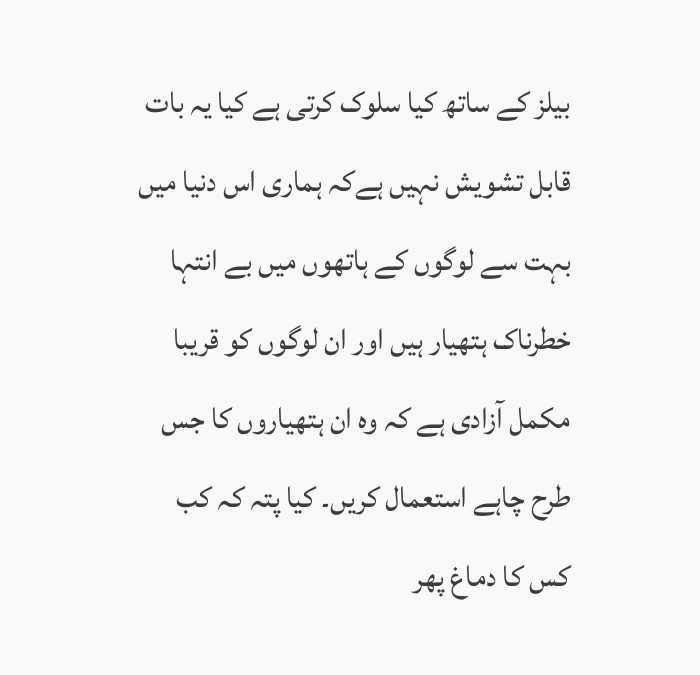بیلز کے ساتھ کیا سلوک کرتی ہے کیا یہ بات قابل تشویش نہیں ہےکہ ہماری اس دنیا میں بہت سے لوگوں کے ہاتھوں میں بے انتہا خطرناک ہتھیار ہیں اور ان لوگوں کو قریبا مکمل آزادی ہے کہ وہ ان ہتھیاروں کا جس طرح چاہے استعمال کریں۔ کیا پتہ کہ کب کس کا دماغ پھر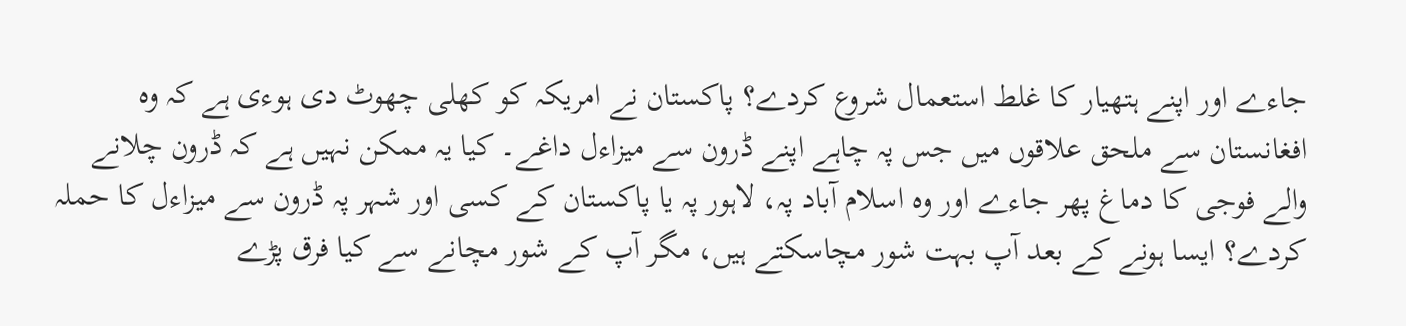جاءے اور اپنے ہتھیار کا غلط استعمال شروع کردے؟ پاکستان نے امریکہ کو کھلی چھوٹ دی ہوءی ہے کہ وہ افغانستان سے ملحق علاقوں میں جس پہ چاہے اپنے ڈرون سے میزاءل داغے۔ کیا یہ ممکن نہیں ہے کہ ڈرون چلانے والے فوجی کا دماغ پھر جاءے اور وہ اسلام آباد پہ، لاہور پہ یا پاکستان کے کسی اور شہر پہ ڈرون سے میزاءل کا حملہ کردے؟ ایسا ہونے کے بعد آپ بہت شور مچاسکتے ہیں، مگر آپ کے شور مچانے سے کیا فرق پڑے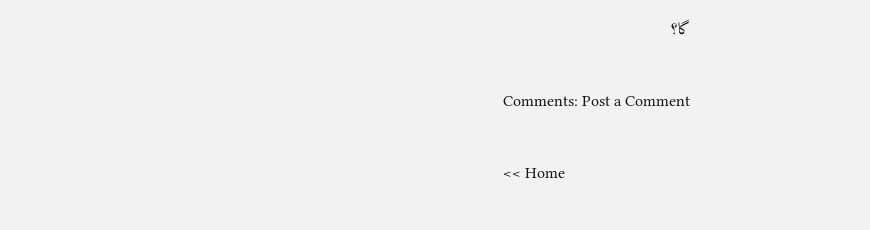گا؟



Comments: Post a Comment



<< Home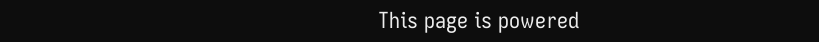This page is powered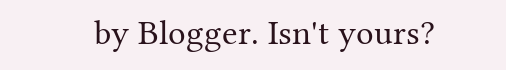by Blogger. Isn't yours?